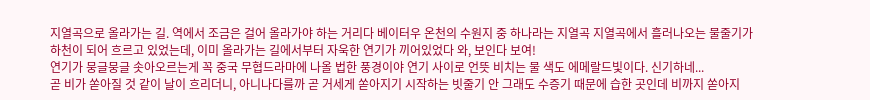지열곡으로 올라가는 길. 역에서 조금은 걸어 올라가야 하는 거리다 베이터우 온천의 수원지 중 하나라는 지열곡 지열곡에서 흘러나오는 물줄기가 하천이 되어 흐르고 있었는데, 이미 올라가는 길에서부터 자욱한 연기가 끼어있었다 와, 보인다 보여!
연기가 뭉글뭉글 솟아오르는게 꼭 중국 무협드라마에 나올 법한 풍경이야 연기 사이로 언뜻 비치는 물 색도 에메랄드빛이다. 신기하네...
곧 비가 쏟아질 것 같이 날이 흐리더니, 아니나다를까 곧 거세게 쏟아지기 시작하는 빗줄기 안 그래도 수증기 때문에 습한 곳인데 비까지 쏟아지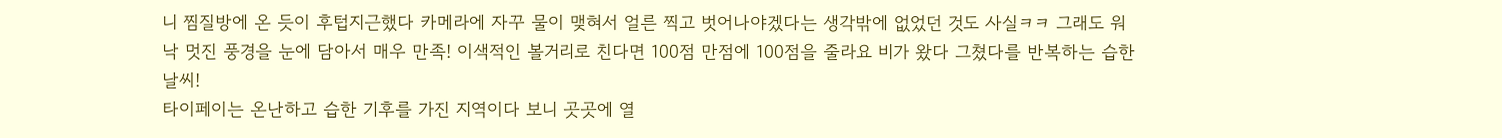니 찜질방에 온 듯이 후텁지근했다 카메라에 자꾸 물이 맺혀서 얼른 찍고 벗어나야겠다는 생각밖에 없었던 것도 사실ㅋㅋ 그래도 워낙 멋진 풍경을 눈에 담아서 매우 만족! 이색적인 볼거리로 친다면 100점 만점에 100점을 줄라요 비가 왔다 그쳤다를 반복하는 습한 날씨!
타이페이는 온난하고 습한 기후를 가진 지역이다 보니 곳곳에 열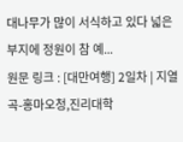대나무가 많이 서식하고 있다 넓은 부지에 정원이 참 예...
원문 링크 : [대만여행] 2일차 | 지열곡-홍마오청,진리대학